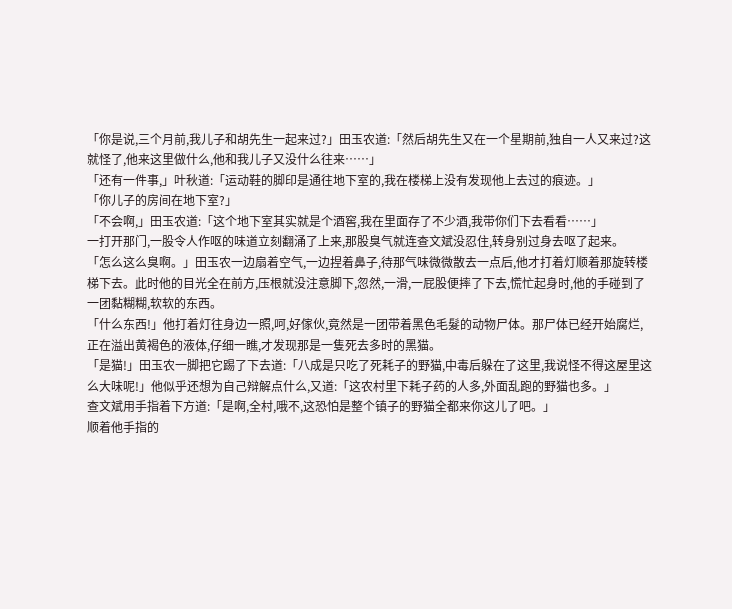「你是说,三个月前,我儿子和胡先生一起来过?」田玉农道:「然后胡先生又在一个星期前,独自一人又来过?这就怪了,他来这里做什么,他和我儿子又没什么往来……」
「还有一件事,」叶秋道:「运动鞋的脚印是通往地下室的,我在楼梯上没有发现他上去过的痕迹。」
「你儿子的房间在地下室?」
「不会啊,」田玉农道:「这个地下室其实就是个酒窖,我在里面存了不少酒,我带你们下去看看……」
一打开那门,一股令人作呕的味道立刻翻涌了上来,那股臭气就连查文斌没忍住,转身别过身去呕了起来。
「怎么这么臭啊。」田玉农一边扇着空气,一边捏着鼻子,待那气味微微散去一点后,他才打着灯顺着那旋转楼梯下去。此时他的目光全在前方,压根就没注意脚下,忽然,一滑,一屁股便摔了下去,慌忙起身时,他的手碰到了一团黏糊糊,软软的东西。
「什么东西!」他打着灯往身边一照,呵,好傢伙,竟然是一团带着黑色毛髮的动物尸体。那尸体已经开始腐烂,正在溢出黄褐色的液体,仔细一瞧,才发现那是一隻死去多时的黑猫。
「是猫!」田玉农一脚把它踢了下去道:「八成是只吃了死耗子的野猫,中毒后躲在了这里,我说怪不得这屋里这么大味呢!」他似乎还想为自己辩解点什么,又道:「这农村里下耗子药的人多,外面乱跑的野猫也多。」
查文斌用手指着下方道:「是啊,全村,哦不,这恐怕是整个镇子的野猫全都来你这儿了吧。」
顺着他手指的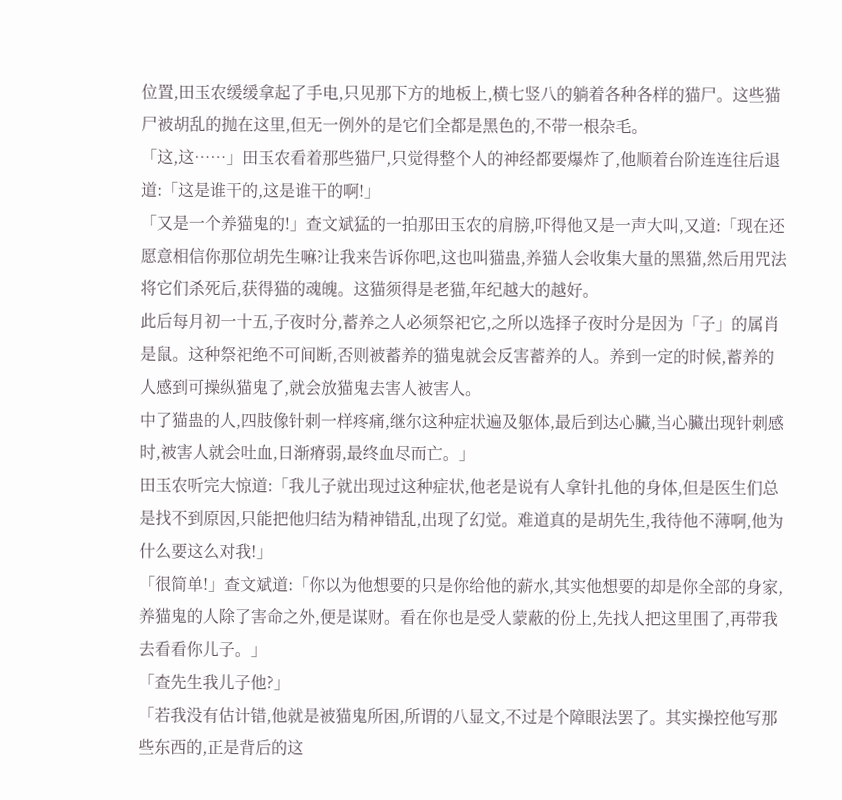位置,田玉农缓缓拿起了手电,只见那下方的地板上,横七竖八的躺着各种各样的猫尸。这些猫尸被胡乱的抛在这里,但无一例外的是它们全都是黑色的,不带一根杂毛。
「这,这……」田玉农看着那些猫尸,只觉得整个人的神经都要爆炸了,他顺着台阶连连往后退道:「这是谁干的,这是谁干的啊!」
「又是一个养猫鬼的!」查文斌猛的一拍那田玉农的肩膀,吓得他又是一声大叫,又道:「现在还愿意相信你那位胡先生嘛?让我来告诉你吧,这也叫猫蛊,养猫人会收集大量的黑猫,然后用咒法将它们杀死后,获得猫的魂魄。这猫须得是老猫,年纪越大的越好。
此后每月初一十五,子夜时分,蓄养之人必须祭祀它,之所以选择子夜时分是因为「子」的属肖是鼠。这种祭祀绝不可间断,否则被蓄养的猫鬼就会反害蓄养的人。养到一定的时候,蓄养的人感到可操纵猫鬼了,就会放猫鬼去害人被害人。
中了猫蛊的人,四肢像针刺一样疼痛,继尔这种症状遍及躯体,最后到达心臟,当心臟出现针刺感时,被害人就会吐血,日渐瘠弱,最终血尽而亡。」
田玉农听完大惊道:「我儿子就出现过这种症状,他老是说有人拿针扎他的身体,但是医生们总是找不到原因,只能把他归结为精神错乱,出现了幻觉。难道真的是胡先生,我待他不薄啊,他为什么要这么对我!」
「很简单!」查文斌道:「你以为他想要的只是你给他的薪水,其实他想要的却是你全部的身家,养猫鬼的人除了害命之外,便是谋财。看在你也是受人蒙蔽的份上,先找人把这里围了,再带我去看看你儿子。」
「查先生我儿子他?」
「若我没有估计错,他就是被猫鬼所困,所谓的八显文,不过是个障眼法罢了。其实操控他写那些东西的,正是背后的这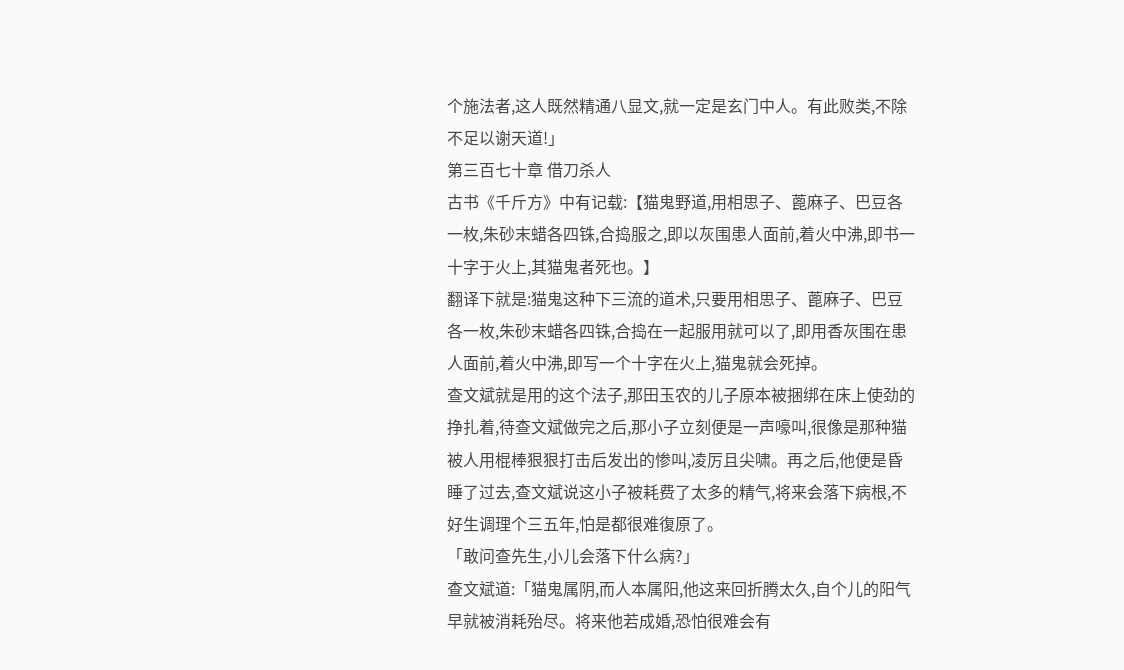个施法者,这人既然精通八显文,就一定是玄门中人。有此败类,不除不足以谢天道!」
第三百七十章 借刀杀人
古书《千斤方》中有记载:【猫鬼野道,用相思子、蓖麻子、巴豆各一枚,朱砂末蜡各四铢,合捣服之,即以灰围患人面前,着火中沸,即书一十字于火上,其猫鬼者死也。】
翻译下就是:猫鬼这种下三流的道术,只要用相思子、蓖麻子、巴豆各一枚,朱砂末蜡各四铢,合捣在一起服用就可以了,即用香灰围在患人面前,着火中沸,即写一个十字在火上,猫鬼就会死掉。
查文斌就是用的这个法子,那田玉农的儿子原本被捆绑在床上使劲的挣扎着,待查文斌做完之后,那小子立刻便是一声嚎叫,很像是那种猫被人用棍棒狠狠打击后发出的惨叫,凌厉且尖啸。再之后,他便是昏睡了过去,查文斌说这小子被耗费了太多的精气,将来会落下病根,不好生调理个三五年,怕是都很难復原了。
「敢问查先生,小儿会落下什么病?」
查文斌道:「猫鬼属阴,而人本属阳,他这来回折腾太久,自个儿的阳气早就被消耗殆尽。将来他若成婚,恐怕很难会有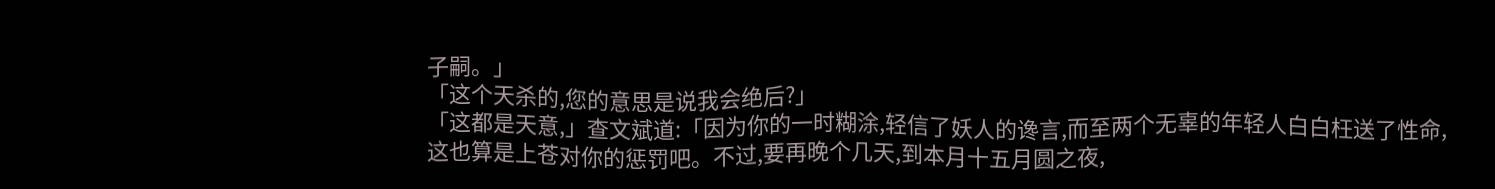子嗣。」
「这个天杀的,您的意思是说我会绝后?」
「这都是天意,」查文斌道:「因为你的一时糊涂,轻信了妖人的谗言,而至两个无辜的年轻人白白枉送了性命,这也算是上苍对你的惩罚吧。不过,要再晚个几天,到本月十五月圆之夜,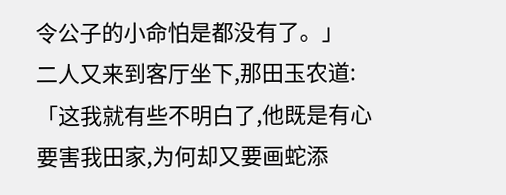令公子的小命怕是都没有了。」
二人又来到客厅坐下,那田玉农道:「这我就有些不明白了,他既是有心要害我田家,为何却又要画蛇添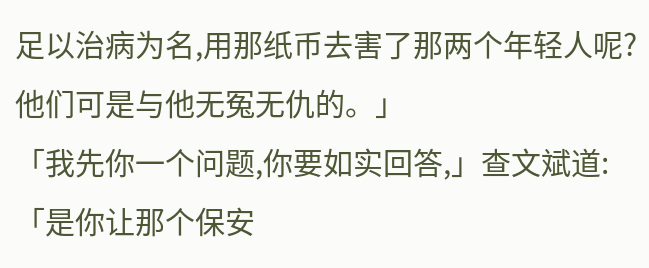足以治病为名,用那纸币去害了那两个年轻人呢?他们可是与他无冤无仇的。」
「我先你一个问题,你要如实回答,」查文斌道:「是你让那个保安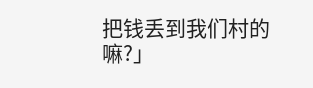把钱丢到我们村的嘛?」